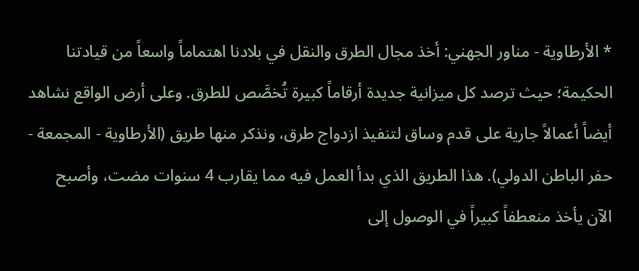* الأرطاوية - مناور الجهني: أخذ مجال الطرق والنقل في بلادنا اهتماماً واسعاً من قيادتنا الحكيمة؛ حيث ترصد كل ميزانية جديدة أرقاماً كبيرة تُخصَّص للطرق. وعلى أرض الواقع نشاهد أيضاً أعمالاً جارية على قدم وساق لتنفيذ ازدواج طرق، ونذكر منها طريق (الأرطاوية - المجمعة - حفر الباطن الدولي). هذا الطريق الذي بدأ العمل فيه مما يقارب 4 سنوات مضت، وأصبح الآن يأخذ منعطفاً كبيراً في الوصول إلى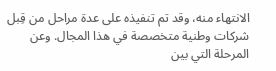الانتهاء منه، وقد تم تنفيذه على عدة مراحل من قِبل شركات وطنية متخصصة في هذا المجال. وعن المرحلة التي بين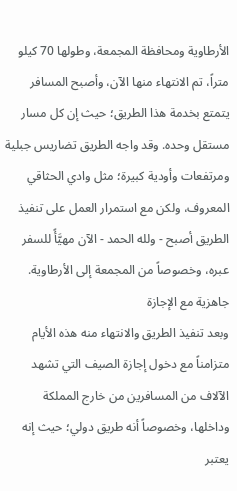الأرطاوية ومحافظة المجمعة، وطولها 70 كيلو متراً، تم الانتهاء منها الآن، وأصبح المسافر يتمتع بخدمة هذا الطريق؛ حيث إن كل مسار مستقل وحده. وقد واجه الطريق تضاريس جبلية ومرتفعات وأودية كبيرة؛ مثل وادي الحثاقي المعروف، ولكن مع استمرار العمل على تنفيذ الطريق أصبح - ولله الحمد - الآن مهيَّأً للسفر عبره، وخصوصاً من المجمعة إلى الأرطاوية. جاهزية مع الإجازة
وبعد تنفيذ الطريق والانتهاء منه هذه الأيام متزامناً مع دخول إجازة الصيف التي تشهد الآلاف من المسافرين من خارج المملكة وداخلها، وخصوصاً أنه طريق دولي؛ حيث إنه يعتبر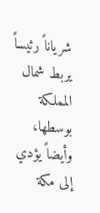شرياناً رئيساً يربط شمال المملكة بوسطها، وأيضاً يؤدي إلى مكة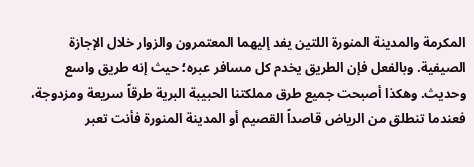المكرمة والمدينة المنورة اللتين يفد إليهما المعتمرون والزوار خلال الإجازة الصيفية. وبالفعل فإن الطريق يخدم كل مسافر عبره؛ حيث إنه طريق واسع وحديث. وهكذا أصبحت جميع طرق مملكتنا الحبيبة البرية طرقاً سريعة ومزدوجة، فعندما تنطلق من الرياض قاصداً القصيم أو المدينة المنورة فأنت تعبر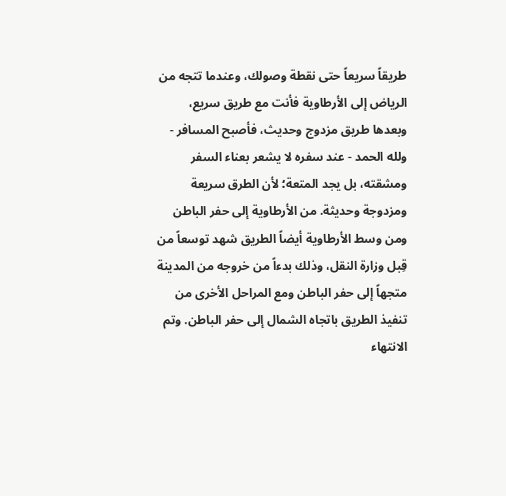طريقاً سريعاً حتى نقطة وصولك، وعندما تتجه من الرياض إلى الأرطاوية فأنت مع طريق سريع، وبعدها طريق مزدوج وحديث، فأصبح المسافر - ولله الحمد - عند سفره لا يشعر بعناء السفر ومشقته، بل يجد المتعة؛ لأن الطرق سريعة ومزدوجة وحديثة. من الأرطاوية إلى حفر الباطن
ومن وسط الأرطاوية أيضاً الطريق شهد توسعاً من قِبل وزارة النقل، وذلك بدءاً من خروجه من المدينة متجهاً إلى حفر الباطن ومع المراحل الأخرى من تنفيذ الطريق باتجاه الشمال إلى حفر الباطن. وتم الانتهاء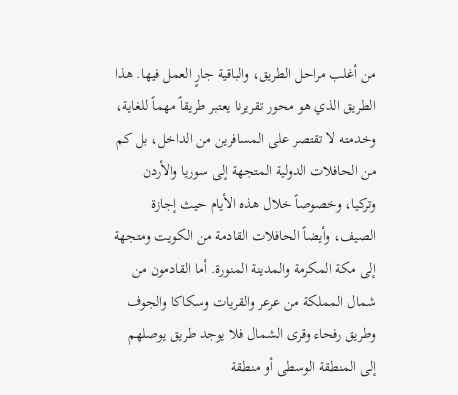من أغلب مراحل الطريق، والباقية جارٍ العمل فيها. هذا الطريق الذي هو محور تقريرنا يعتبر طريقاً مهماً للغاية، وخدمته لا تقتصر على المسافرين من الداخل، بل كم من الحافلات الدولية المتجهة إلى سوريا والأردن وتركيا، وخصوصاً خلال هذه الأيام حيث إجازة الصيف، وأيضاً الحافلات القادمة من الكويت ومتجهة إلى مكة المكرمة والمدينة المنورة. أما القادمون من شمال المملكة من عرعر والقريات وسكاكا والجوف وطريق رفحاء وقرى الشمال فلا يوجد طريق يوصلهم إلى المنطقة الوسطى أو منطقة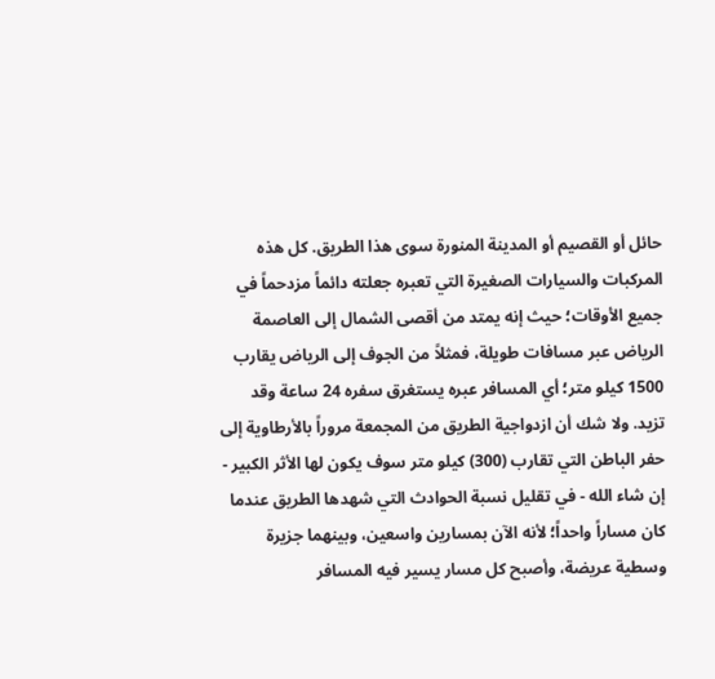حائل أو القصيم أو المدينة المنورة سوى هذا الطريق. كل هذه المركبات والسيارات الصغيرة التي تعبره جعلته دائماً مزدحماً في جميع الأوقات؛ حيث إنه يمتد من أقصى الشمال إلى العاصمة الرياض عبر مسافات طويلة، فمثلاً من الجوف إلى الرياض يقارب 1500 كيلو متر؛ أي المسافر عبره يستغرق سفره 24 ساعة وقد تزيد. ولا شك أن ازدواجية الطريق من المجمعة مروراً بالأرطاوية إلى حفر الباطن التي تقارب (300) كيلو متر سوف يكون لها الأثر الكبير - إن شاء الله - في تقليل نسبة الحوادث التي شهدها الطريق عندما كان مساراً واحداً؛ لأنه الآن بمسارين واسعين، وبينهما جزيرة وسطية عريضة، وأصبح كل مسار يسير فيه المسافر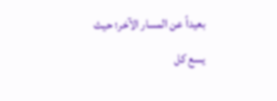بعيداً عن المسار الآخر؛ حيث يسع كل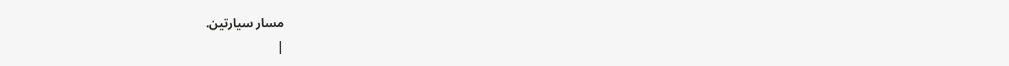مسار سيارتين.
|